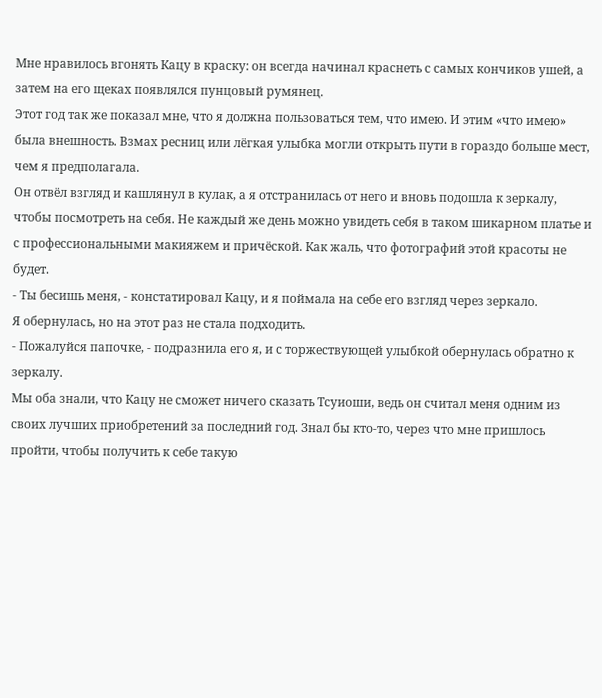Мне нравилось вгонять Кацу в краску: он всегда начинал краснеть с самых кончиков ушей, а затем на его щеках появлялся пунцовый румянец.
Этот год так же показал мне, что я должна пользоваться тем, что имею. И этим «что имею» была внешность. Взмах ресниц или лёгкая улыбка могли открыть пути в гораздо больше мест, чем я предполагала.
Он отвёл взгляд и кашлянул в кулак, а я отстранилась от него и вновь подошла к зеркалу, чтобы посмотреть на себя. Не каждый же день можно увидеть себя в таком шикарном платье и с профессиональными макияжем и причёской. Как жаль, что фотографий этой красоты не будет.
- Ты бесишь меня, - констатировал Кацу, и я поймала на себе его взгляд через зеркало.
Я обернулась, но на этот раз не стала подходить.
- Пожалуйся папочке, - подразнила его я, и с торжествующей улыбкой обернулась обратно к зеркалу.
Мы оба знали, что Кацу не сможет ничего сказать Тсуиоши, ведь он считал меня одним из своих лучших приобретений за последний год. Знал бы кто-то, через что мне пришлось пройти, чтобы получить к себе такую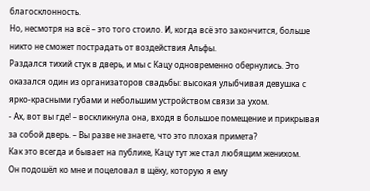благосклонность.
Но, несмотря на всё – это того стоило. И, когда всё это закончится, больше никто не сможет пострадать от воздействия Альфы.
Раздался тихий стук в дверь, и мы с Кацу одновременно обернулись. Это оказался один из организаторов свадьбы: высокая улыбчивая девушка с ярко-красными губами и небольшим устройством связи за ухом.
- Ах, вот вы где! – воскликнула она, входя в большое помещение и прикрывая за собой дверь. – Вы разве не знаете, что это плохая примета?
Как это всегда и бывает на публике, Кацу тут же стал любящим женихом.
Он подошёл ко мне и поцеловал в щёку, которую я ему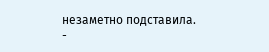незаметно подставила.
-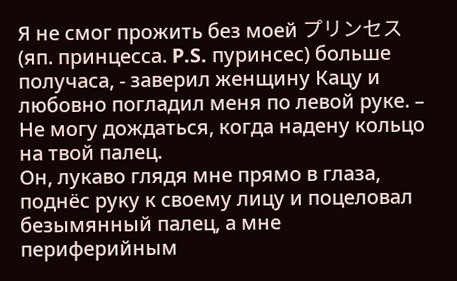Я не смог прожить без моей プリンセス (яп. принцесса. P.S. пуринсес) больше получаса, - заверил женщину Кацу и любовно погладил меня по левой руке. – Не могу дождаться, когда надену кольцо на твой палец.
Он, лукаво глядя мне прямо в глаза, поднёс руку к своему лицу и поцеловал безымянный палец, а мне периферийным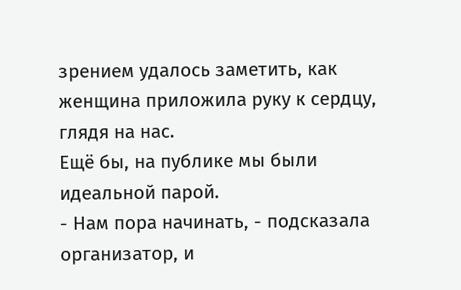зрением удалось заметить, как женщина приложила руку к сердцу, глядя на нас.
Ещё бы, на публике мы были идеальной парой.
- Нам пора начинать, - подсказала организатор, и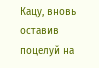Кацу, вновь оставив поцелуй на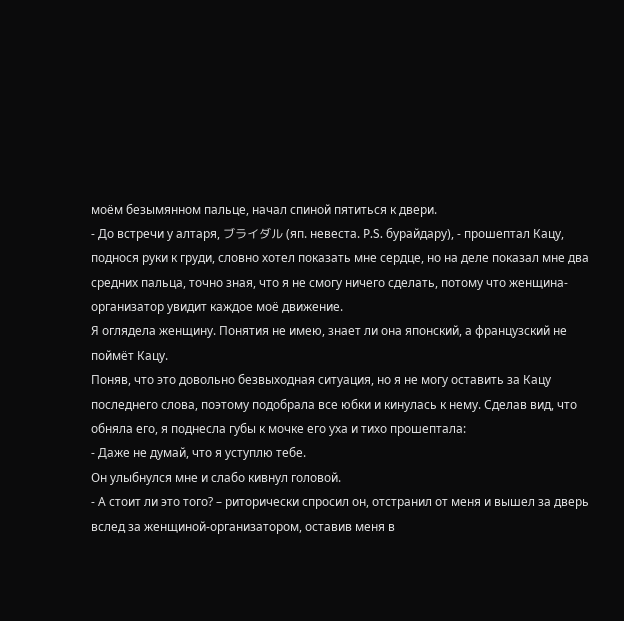моём безымянном пальце, начал спиной пятиться к двери.
- До встречи у алтаря, ブライダル (яп. невеста. P.S. бурайдару), - прошептал Кацу, поднося руки к груди, словно хотел показать мне сердце, но на деле показал мне два средних пальца, точно зная, что я не смогу ничего сделать, потому что женщина-организатор увидит каждое моё движение.
Я оглядела женщину. Понятия не имею, знает ли она японский, а французский не поймёт Кацу.
Поняв, что это довольно безвыходная ситуация, но я не могу оставить за Кацу последнего слова, поэтому подобрала все юбки и кинулась к нему. Сделав вид, что обняла его, я поднесла губы к мочке его уха и тихо прошептала:
- Даже не думай, что я уступлю тебе.
Он улыбнулся мне и слабо кивнул головой.
- А стоит ли это того? – риторически спросил он, отстранил от меня и вышел за дверь вслед за женщиной-организатором, оставив меня в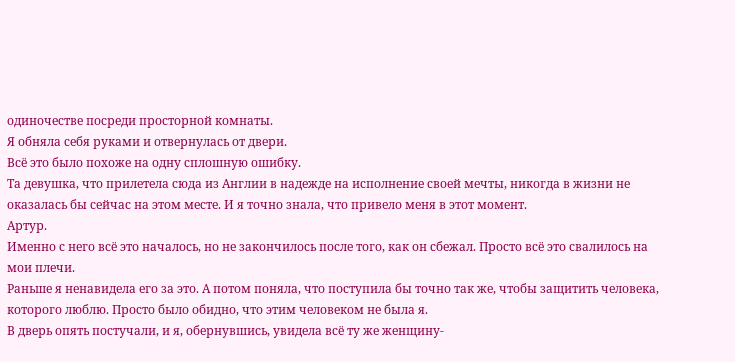одиночестве посреди просторной комнаты.
Я обняла себя руками и отвернулась от двери.
Всё это было похоже на одну сплошную ошибку.
Та девушка, что прилетела сюда из Англии в надежде на исполнение своей мечты, никогда в жизни не оказалась бы сейчас на этом месте. И я точно знала, что привело меня в этот момент.
Артур.
Именно с него всё это началось, но не закончилось после того, как он сбежал. Просто всё это свалилось на мои плечи.
Раньше я ненавидела его за это. А потом поняла, что поступила бы точно так же, чтобы защитить человека, которого люблю. Просто было обидно, что этим человеком не была я.
В дверь опять постучали, и я, обернувшись, увидела всё ту же женщину-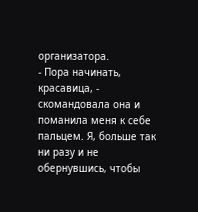организатора.
- Пора начинать, красавица, - скомандовала она и поманила меня к себе пальцем. Я, больше так ни разу и не обернувшись, чтобы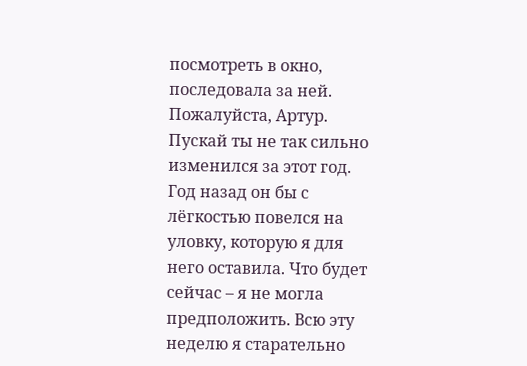посмотреть в окно, последовала за ней.
Пожалуйста, Артур.
Пускай ты не так сильно изменился за этот год.
Год назад он бы с лёгкостью повелся на уловку, которую я для него оставила. Что будет сейчас – я не могла предположить. Всю эту неделю я старательно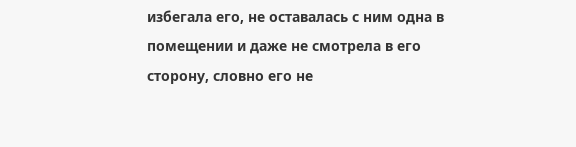избегала его, не оставалась с ним одна в помещении и даже не смотрела в его сторону, словно его не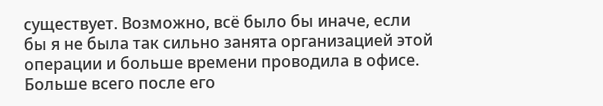существует. Возможно, всё было бы иначе, если бы я не была так сильно занята организацией этой операции и больше времени проводила в офисе.
Больше всего после его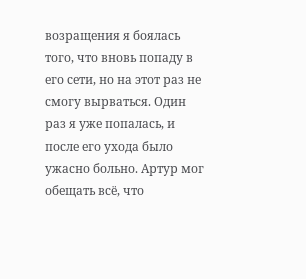возращения я боялась того, что вновь попаду в его сети, но на этот раз не смогу вырваться. Один раз я уже попалась, и после его ухода было ужасно больно. Артур мог обещать всё, что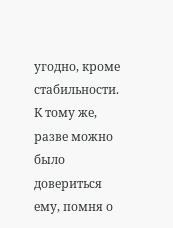угодно, кроме стабильности. К тому же, разве можно было довериться ему, помня о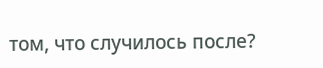том, что случилось после?